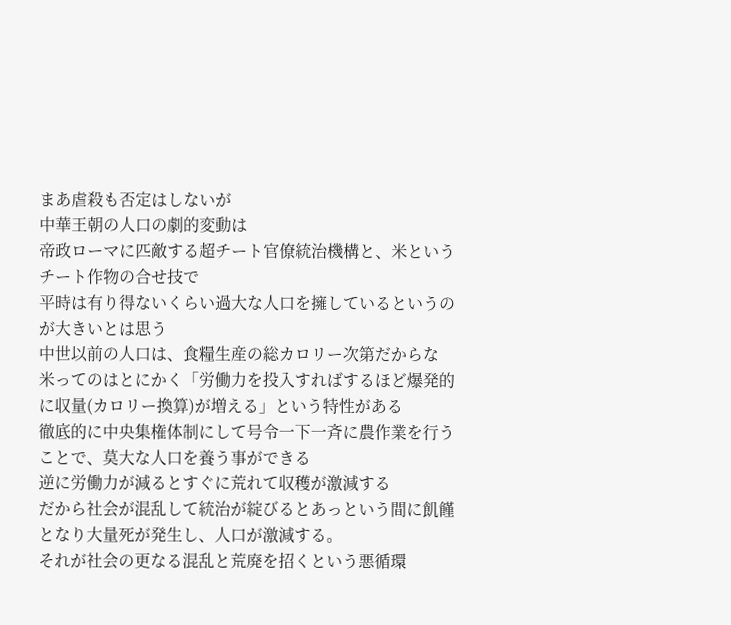まあ虐殺も否定はしないが
中華王朝の人口の劇的変動は
帝政ローマに匹敵する超チート官僚統治機構と、米というチート作物の合せ技で
平時は有り得ないくらい過大な人口を擁しているというのが大きいとは思う
中世以前の人口は、食糧生産の総カロリー次第だからな
米ってのはとにかく「労働力を投入すればするほど爆発的に収量(カロリー換算)が増える」という特性がある
徹底的に中央集権体制にして号令一下一斉に農作業を行うことで、莫大な人口を養う事ができる
逆に労働力が減るとすぐに荒れて収穫が激減する
だから社会が混乱して統治が綻びるとあっという間に飢饉となり大量死が発生し、人口が激減する。
それが社会の更なる混乱と荒廃を招くという悪循環